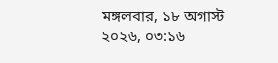মঙ্গলবার, ১৮ অগাস্ট ২০২৬, ০৩:১৬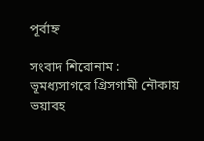পূর্বাহ্ন

সংবাদ শিরোনাম :
ভূমধ্যসাগরে গ্রিসগামী নৌকায় ভয়াবহ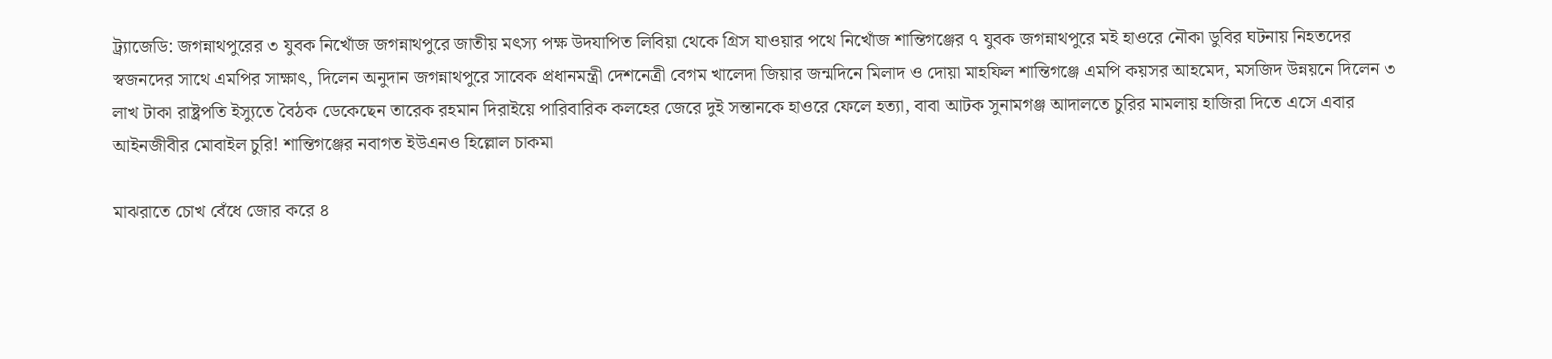ট্র্যাজেডি: জগন্নাথপুরের ৩ যুবক নিখোঁজ জগন্নাথপুরে জাতীয় মৎস্য পক্ষ উদযাপিত লিবিয়া থেকে গ্রিস যাওয়ার পথে নিখোঁজ শান্তিগঞ্জের ৭ যুবক জগন্নাথপুরে মই হাওরে নৌকা ডুবির ঘটনায় নিহতদের স্বজনদের সাথে এমপির সাক্ষাৎ, দিলেন অনুদান জগন্নাথপুরে সাবেক প্রধানমন্ত্রী দেশনেত্রী বেগম খালেদা জিয়ার জন্মদিনে মিলাদ ও দোয়া মাহফিল শান্তিগঞ্জে এমপি কয়সর আহমেদ, মসজিদ উন্নয়নে দিলেন ৩ লাখ টাকা রাষ্ট্রপতি ইস্যুতে বৈঠক ডেকেছেন তারেক রহমান দিরাইয়ে পারিবারিক কলহের জেরে দুই সন্তানকে হাওরে ফেলে হত্যা, বাবা আটক সুনামগঞ্জ আদালতে চুরির মামলায় হাজিরা দিতে এসে এবার আইনজীবীর মোবাইল চুরি! শান্তিগঞ্জের নবাগত ইউএনও হিল্লোল চাকমা

মাঝরাতে চোখ বেঁধে জোর করে ৪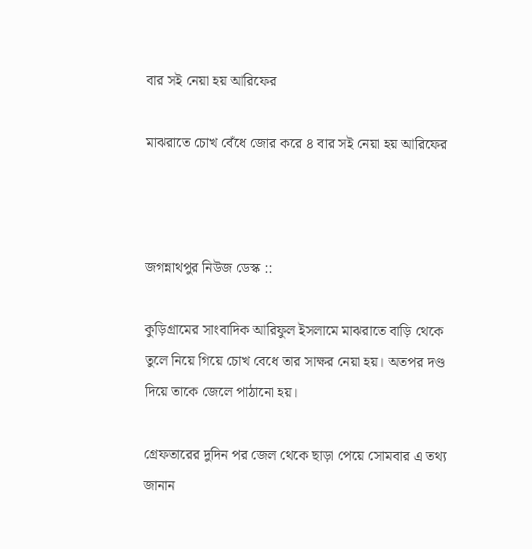বার সই নেয়া হয় আরিফের

মাঝরাতে চোখ বেঁধে জোর করে ৪ বার সই নেয়া হয় আরিফের



জগন্নাথপুর নিউজ ডেস্ক ::

কুড়িগ্রামের সাংবাদিক আরিফুল ইসলামে মাঝরাতে বাড়ি থেকে তুলে নিয়ে গিয়ে চোখ বেধে তার সাক্ষর নেয়া হয়। অতপর দণ্ড দিয়ে তাকে জেলে পাঠানো হয়।

গ্রেফতারের দুদিন পর জেল থেকে ছাড়া পেয়ে সোমবার এ তথ্য জানান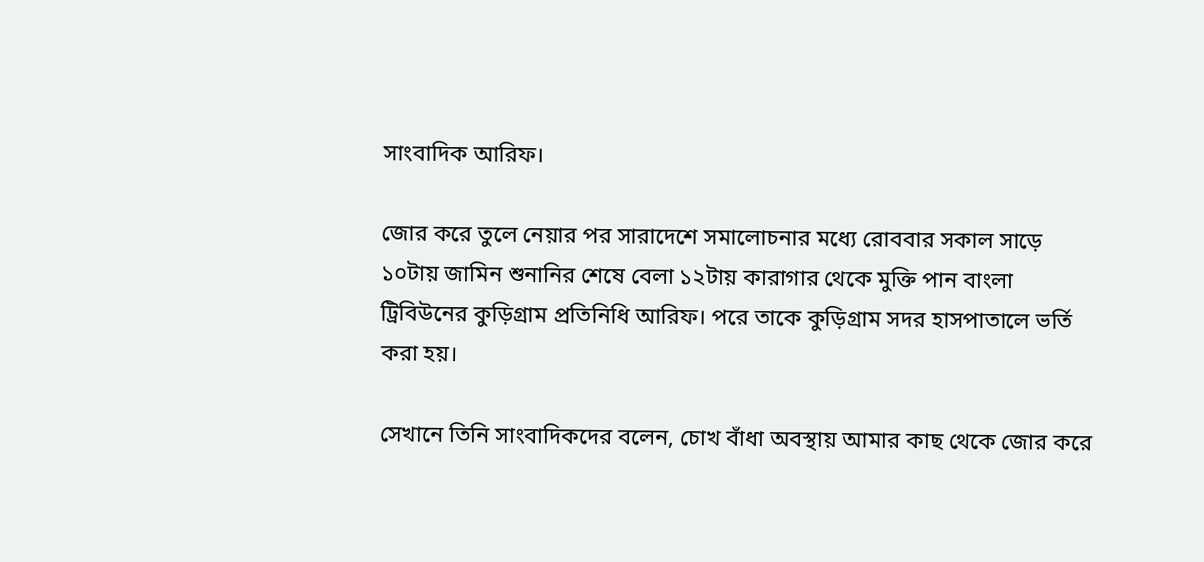সাংবাদিক আরিফ।

জোর করে তুলে নেয়ার পর সারাদেশে সমালোচনার মধ্যে রোববার সকাল সাড়ে ১০টায় জামিন শুনানির শেষে বেলা ১২টায় কারাগার থেকে মুক্তি পান বাংলা ট্রিবিউনের কুড়িগ্রাম প্রতিনিধি আরিফ। পরে তাকে কুড়িগ্রাম সদর হাসপাতালে ভর্তি করা হয়।

সেখানে তিনি সাংবাদিকদের বলেন, চোখ বাঁধা অবস্থায় আমার কাছ থেকে জোর করে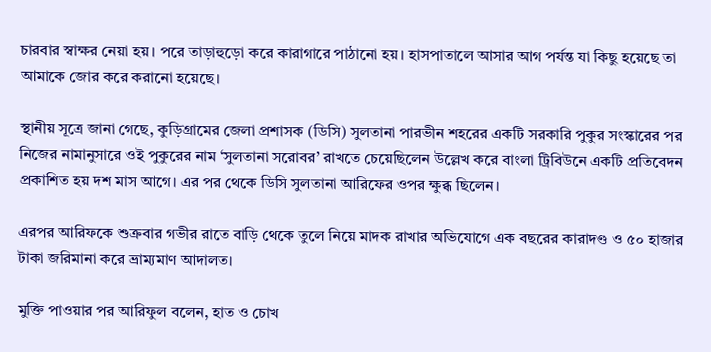চারবার স্বাক্ষর নেয়া হয়। পরে তাড়াহুড়ো করে কারাগারে পাঠানো হয়। হাসপাতালে আসার আগ পর্যন্ত যা কিছু হয়েছে তা আমাকে জোর করে করানো হয়েছে।

স্থানীয় সূত্রে জানা গেছে, কুড়িগ্রামের জেলা প্রশাসক (ডিসি) সুলতানা পারভীন শহরের একটি সরকারি পুকুর সংস্কারের পর নিজের নামানুসারে ওই পুকুরের নাম ‘সুলতানা সরোবর’ রাখতে চেয়েছিলেন উল্লেখ করে বাংলা ট্রিবিউনে একটি প্রতিবেদন প্রকাশিত হয় দশ মাস আগে। এর পর থেকে ডিসি সুলতানা আরিফের ওপর ক্ষুব্ধ ছিলেন।

এরপর আরিফকে শুক্রবার গভীর রাতে বাড়ি থেকে তুলে নিয়ে মাদক রাখার অভিযোগে এক বছরের কারাদণ্ড ও ৫০ হাজার টাকা জরিমানা করে ভ্রাম্যমাণ আদালত।

মুক্তি পাওয়ার পর আরিফুল বলেন, হাত ও চোখ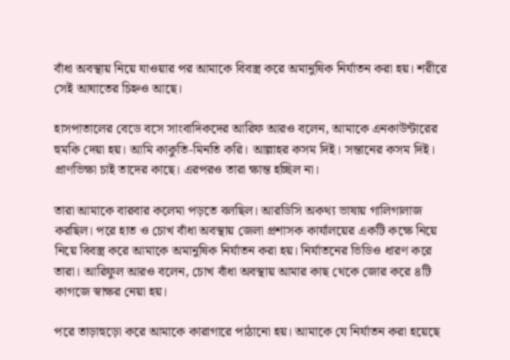বাঁধা অবস্থায় নিয়ে যাওয়ার পর আমাকে বিবস্ত্র করে অমানুষিক নির্যাতন করা হয়। শরীরে সেই আঘাতের চিহ্নও আছে।

হাসপাতালের বেডে বসে সাংবাদিকদের আরিফ আরও বলেন, আমাকে এনকাউন্টারের হুমকি দেয়া হয়। আমি কাকুতি-মিনতি করি। আল্লাহর কসম দিই। সন্তানের কসম দিই। প্রাণভিক্ষা চাই তাদের কাছে। এরপরও তারা ক্ষান্ত হচ্ছিল না।

তারা আমাকে বারবার কলেমা পড়তে বলছিল। আরডিসি অকথ্য ভাষায় গালিগালাজ করছিল। পরে হাত ও চোখ বাঁধা অবস্থায় জেলা প্রশাসক কার্যালয়ের একটি কক্ষে নিয়ে নিয়ে বিবস্ত্র করে আমাকে অমানুষিক নির্যাতন করা হয়। নির্যাতনের ভিডিও ধারণ করে তারা। আরিফুল আরও বলেন, চোখ বাঁধা অবস্থায় আমার কাছ থেকে জোর করে ৪টি কাগজে স্বাক্ষর নেয়া হয়।

পরে তাড়াহুড়ো করে আমাকে কারাগারে পাঠানো হয়। আমাকে যে নির্যাতন করা হয়েছে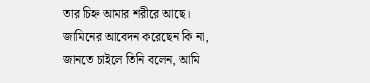তার চিহ্ন আমার শরীরে আছে। জামিনের আবেদন করেছেন কি না, জানতে চাইলে তিনি বলেন, আমি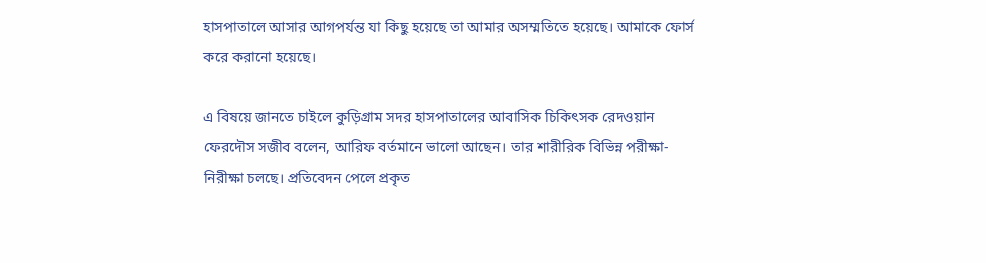হাসপাতালে আসার আগপর্যন্ত যা কিছু হয়েছে তা আমার অসম্মতিতে হয়েছে। আমাকে ফোর্স করে করানো হয়েছে।

এ বিষয়ে জানতে চাইলে কুড়িগ্রাম সদর হাসপাতালের আবাসিক চিকিৎসক রেদওয়ান ফেরদৌস সজীব বলেন, আরিফ বর্তমানে ভালো আছেন। তার শারীরিক বিভিন্ন পরীক্ষা-নিরীক্ষা চলছে। প্রতিবেদন পেলে প্রকৃত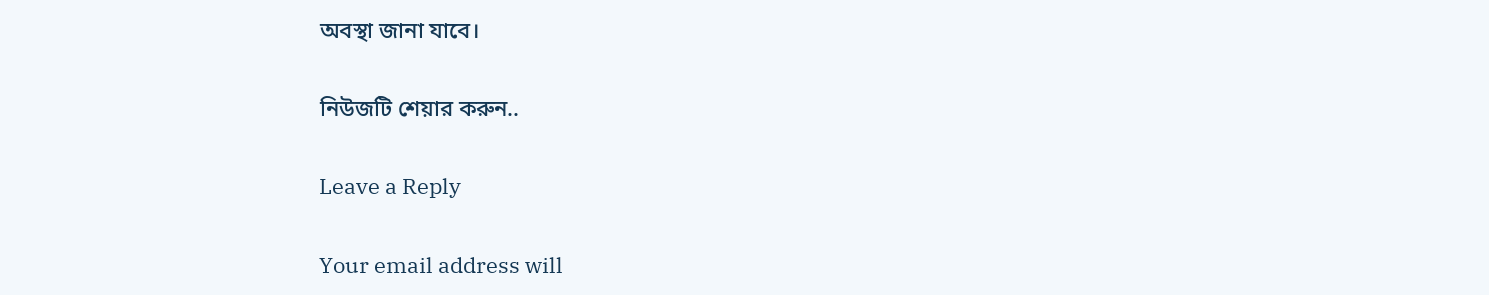অবস্থা জানা যাবে।

নিউজটি শেয়ার করুন..

Leave a Reply

Your email address will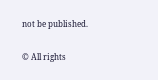not be published.

© All rights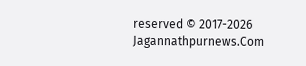reserved © 2017-2026 Jagannathpurnews.Com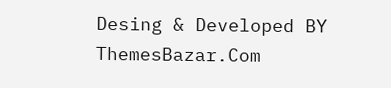Desing & Developed BY ThemesBazar.Com